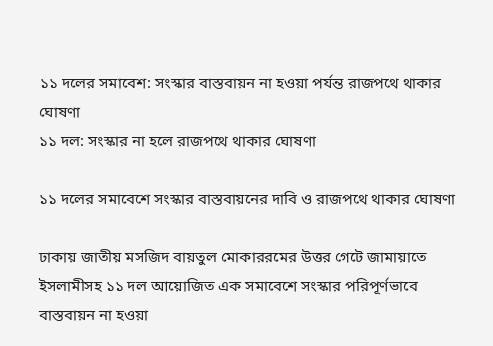১১ দলের সমাবেশ: সংস্কার বাস্তবায়ন না হওয়া পর্যন্ত রাজপথে থাকার ঘোষণা
১১ দল: সংস্কার না হলে রাজপথে থাকার ঘোষণা

১১ দলের সমাবেশে সংস্কার বাস্তবায়নের দাবি ও রাজপথে থাকার ঘোষণা

ঢাকায় জাতীয় মসজিদ বায়তুল মোকাররমের উত্তর গেটে জামায়াতে ইসলামীসহ ১১ দল আয়োজিত এক সমাবেশে সংস্কার পরিপূর্ণভাবে বাস্তবায়ন না হওয়া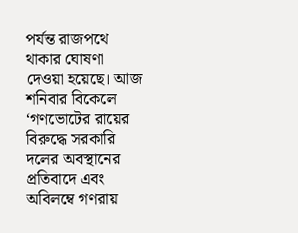পর্যন্ত রাজপথে থাকার ঘোষণা দেওয়া হয়েছে। আজ শনিবার বিকেলে ‘গণভোটের রায়ের বিরুদ্ধে সরকারি দলের অবস্থানের প্রতিবাদে এবং অবিলম্বে গণরায়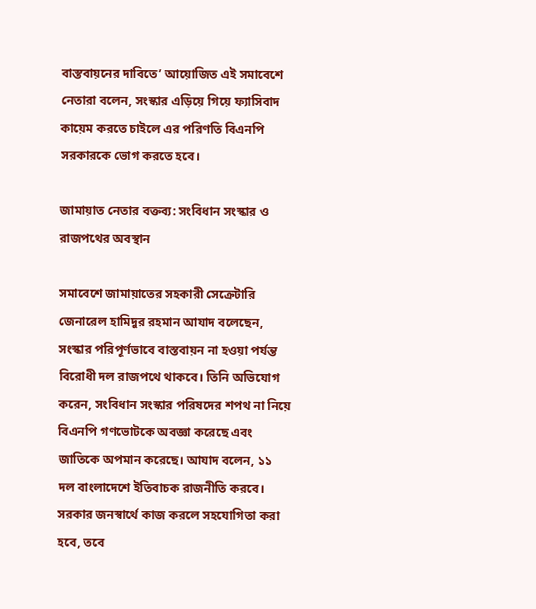বাস্তবায়নের দাবিতে’ আয়োজিত এই সমাবেশে নেতারা বলেন, সংস্কার এড়িয়ে গিয়ে ফ্যাসিবাদ কায়েম করতে চাইলে এর পরিণতি বিএনপি সরকারকে ভোগ করতে হবে।

জামায়াত নেতার বক্তব্য: সংবিধান সংস্কার ও রাজপথের অবস্থান

সমাবেশে জামায়াতের সহকারী সেক্রেটারি জেনারেল হামিদুর রহমান আযাদ বলেছেন, সংস্কার পরিপূর্ণভাবে বাস্তবায়ন না হওয়া পর্যন্ত বিরোধী দল রাজপথে থাকবে। তিনি অভিযোগ করেন, সংবিধান সংস্কার পরিষদের শপথ না নিয়ে বিএনপি গণভোটকে অবজ্ঞা করেছে এবং জাতিকে অপমান করেছে। আযাদ বলেন, ১১ দল বাংলাদেশে ইতিবাচক রাজনীতি করবে। সরকার জনস্বার্থে কাজ করলে সহযোগিতা করা হবে, তবে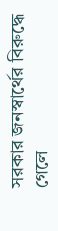সরকার জনস্বার্থের বিরুদ্ধে গেলে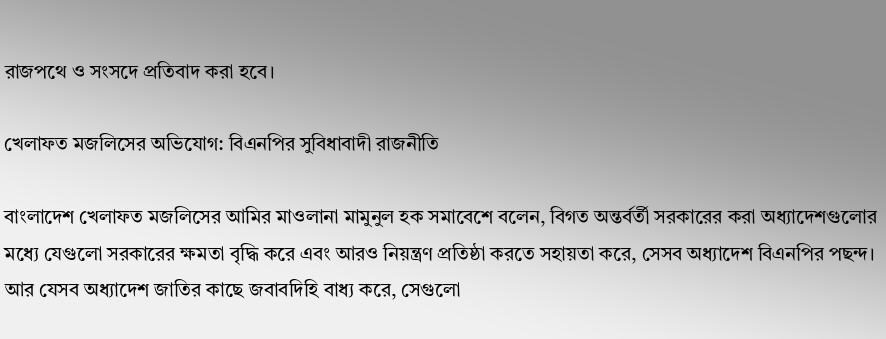রাজপথে ও সংসদে প্রতিবাদ করা হবে।

খেলাফত মজলিসের অভিযোগ: বিএনপির সুবিধাবাদী রাজনীতি

বাংলাদেশ খেলাফত মজলিসের আমির মাওলানা মামুনুল হক সমাবেশে বলেন, বিগত অন্তর্বর্তী সরকারের করা অধ্যাদেশগুলোর মধ্যে যেগুলো সরকারের ক্ষমতা বৃদ্ধি করে এবং আরও নিয়ন্ত্রণ প্রতিষ্ঠা করতে সহায়তা করে, সেসব অধ্যাদেশ বিএনপির পছন্দ। আর যেসব অধ্যাদেশ জাতির কাছে জবাবদিহি বাধ্য করে, সেগুলো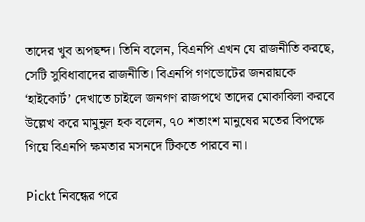তাদের খুব অপছন্দ। তিনি বলেন, বিএনপি এখন যে রাজনীতি করছে, সেটি সুবিধাবাদের রাজনীতি। বিএনপি গণভোটের জনরায়কে ‘হাইকোর্ট’ দেখাতে চাইলে জনগণ রাজপথে তাদের মোকাবিলা করবে উল্লেখ করে মামুনুল হক বলেন, ৭০ শতাংশ মানুষের মতের বিপক্ষে গিয়ে বিএনপি ক্ষমতার মসনদে টিকতে পারবে না।

Pickt নিবন্ধের পরে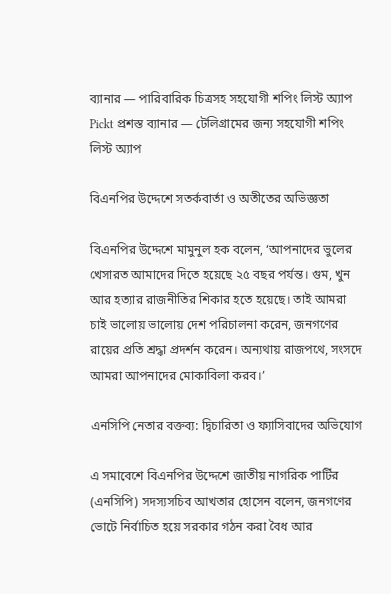ব্যানার — পারিবারিক চিত্রসহ সহযোগী শপিং লিস্ট অ্যাপ
Pickt প্রশস্ত ব্যানার — টেলিগ্রামের জন্য সহযোগী শপিং লিস্ট অ্যাপ

বিএনপির উদ্দেশে সতর্কবার্তা ও অতীতের অভিজ্ঞতা

বিএনপির উদ্দেশে মামুনুল হক বলেন, ‘আপনাদের ভুলের খেসারত আমাদের দিতে হয়েছে ২৫ বছর পর্যন্ত। গুম, খুন আর হত্যার রাজনীতির শিকার হতে হয়েছে। তাই আমরা চাই ভালোয় ভালোয় দেশ পরিচালনা করেন, জনগণের রায়ের প্রতি শ্রদ্ধা প্রদর্শন করেন। অন্যথায় রাজপথে, সংসদে আমরা আপনাদের মোকাবিলা করব।’

এনসিপি নেতার বক্তব্য: দ্বিচারিতা ও ফ্যাসিবাদের অভিযোগ

এ সমাবেশে বিএনপির উদ্দেশে জাতীয় নাগরিক পার্টির (এনসিপি) সদস্যসচিব আখতার হোসেন বলেন, জনগণের ভোটে নির্বাচিত হয়ে সরকার গঠন করা বৈধ আর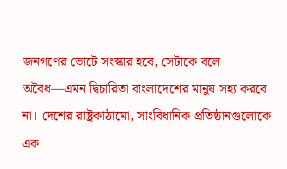জনগণের ভোটে সংস্কার হবে, সেটাকে বলে অবৈধ—এমন দ্বিচারিতা বাংলাদেশের মানুষ সহ্য করবে না। দেশের রাষ্ট্রকাঠামো, সাংবিধানিক প্রতিষ্ঠানগুলোকে এক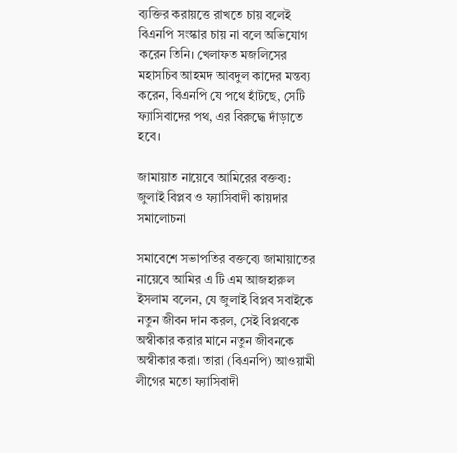ব্যক্তির করায়ত্তে রাখতে চায় বলেই বিএনপি সংস্কার চায় না বলে অভিযোগ করেন তিনি। খেলাফত মজলিসের মহাসচিব আহমদ আবদুল কাদের মন্তব্য করেন, বিএনপি যে পথে হাঁটছে, সেটি ফ্যাসিবাদের পথ, এর বিরুদ্ধে দাঁড়াতে হবে।

জামায়াত নায়েবে আমিরের বক্তব্য: জুলাই বিপ্লব ও ফ্যাসিবাদী কায়দার সমালোচনা

সমাবেশে সভাপতির বক্তব্যে জামায়াতের নায়েবে আমির এ টি এম আজহারুল ইসলাম বলেন, যে জুলাই বিপ্লব সবাইকে নতুন জীবন দান করল, সেই বিপ্লবকে অস্বীকার করার মানে নতুন জীবনকে অস্বীকার করা। তারা (বিএনপি) আওয়ামী লীগের মতো ফ্যাসিবাদী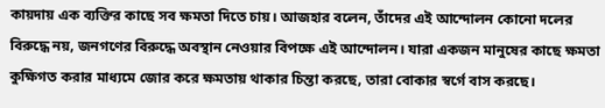কায়দায় এক ব্যক্তির কাছে সব ক্ষমতা দিতে চায়। আজহার বলেন, তাঁদের এই আন্দোলন কোনো দলের বিরুদ্ধে নয়, জনগণের বিরুদ্ধে অবস্থান নেওয়ার বিপক্ষে এই আন্দোলন। যারা একজন মানুষের কাছে ক্ষমতা কুক্ষিগত করার মাধ্যমে জোর করে ক্ষমতায় থাকার চিন্তা করছে, তারা বোকার স্বর্গে বাস করছে।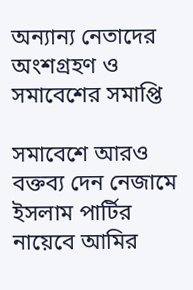অন্যান্য নেতাদের অংশগ্রহণ ও সমাবেশের সমাপ্তি

সমাবেশে আরও বক্তব্য দেন নেজামে ইসলাম পার্টির নায়েবে আমির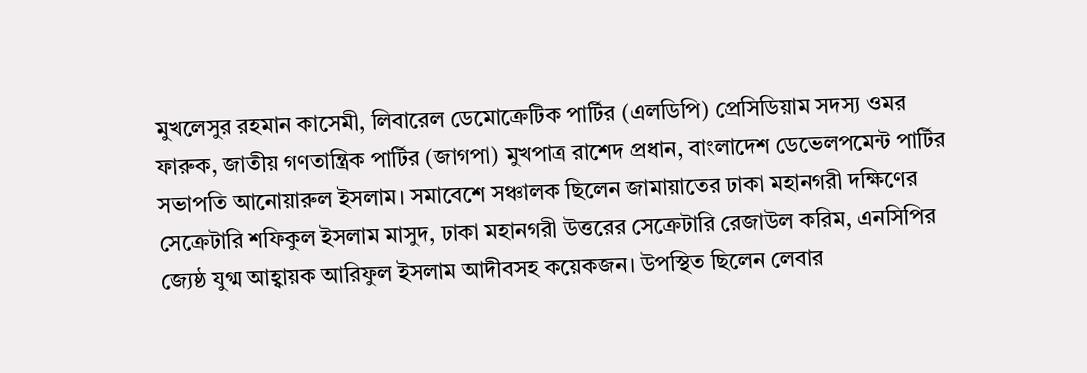মুখলেসুর রহমান কাসেমী, লিবারেল ডেমোক্রেটিক পার্টির (এলডিপি) প্রেসিডিয়াম সদস্য ওমর ফারুক, জাতীয় গণতান্ত্রিক পার্টির (জাগপা) মুখপাত্র রাশেদ প্রধান, বাংলাদেশ ডেভেলপমেন্ট পার্টির সভাপতি আনোয়ারুল ইসলাম। সমাবেশে সঞ্চালক ছিলেন জামায়াতের ঢাকা মহানগরী দক্ষিণের সেক্রেটারি শফিকুল ইসলাম মাসুদ, ঢাকা মহানগরী উত্তরের সেক্রেটারি রেজাউল করিম, এনসিপির জ্যেষ্ঠ যুগ্ম আহ্বায়ক আরিফুল ইসলাম আদীবসহ কয়েকজন। উপস্থিত ছিলেন লেবার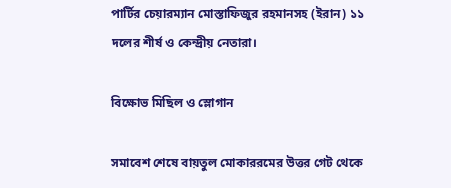পার্টির চেয়ারম্যান মোস্তাফিজুর রহমানসহ (ইরান) ১১ দলের শীর্ষ ও কেন্দ্রীয় নেতারা।

বিক্ষোভ মিছিল ও স্লোগান

সমাবেশ শেষে বায়তুল মোকাররমের উত্তর গেট থেকে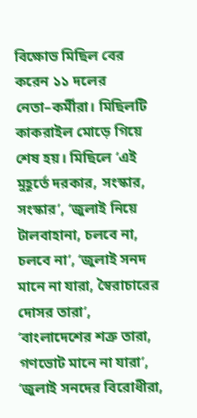বিক্ষোভ মিছিল বের করেন ১১ দলের নেতা–কর্মীরা। মিছিলটি কাকরাইল মোড়ে গিয়ে শেষ হয়। মিছিলে ‘এই মুহূর্তে দরকার, সংস্কার, সংস্কার’, ‘জুলাই নিয়ে টালবাহানা, চলবে না, চলবে না’, ‘জুলাই সনদ মানে না যারা, স্বৈরাচারের দোসর তারা’, ‘বাংলাদেশের শত্রু তারা, গণভোট মানে না যারা’, ‘জুলাই সনদের বিরোধীরা,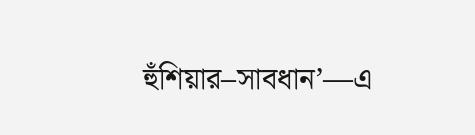হুঁশিয়ার–সাবধান’—এ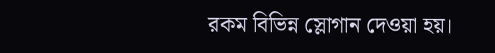রকম বিভিন্ন স্লোগান দেওয়া হয়।